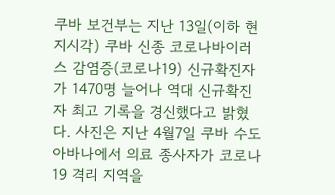쿠바 보건부는 지난 13일(이하 현지시각) 쿠바 신종 코로나바이러스 감염증(코로나19) 신규확진자가 1470명 늘어나 역대 신규확진자 최고 기록을 경신했다고 밝혔다. 사진은 지난 4월7일 쿠바 수도 아바나에서 의료 종사자가 코로나19 격리 지역을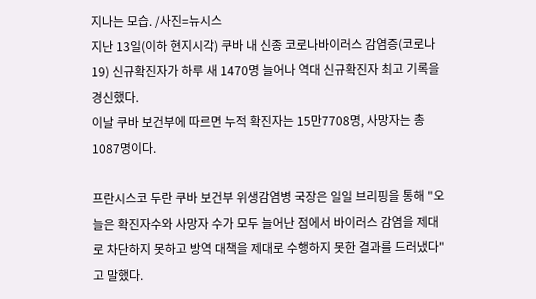지나는 모습. /사진=뉴시스
지난 13일(이하 현지시각) 쿠바 내 신종 코로나바이러스 감염증(코로나19) 신규확진자가 하루 새 1470명 늘어나 역대 신규확진자 최고 기록을 경신했다.
이날 쿠바 보건부에 따르면 누적 확진자는 15만7708명, 사망자는 총 1087명이다.

프란시스코 두란 쿠바 보건부 위생감염병 국장은 일일 브리핑을 통해 "오늘은 확진자수와 사망자 수가 모두 늘어난 점에서 바이러스 감염을 제대로 차단하지 못하고 방역 대책을 제대로 수행하지 못한 결과를 드러냈다"고 말했다.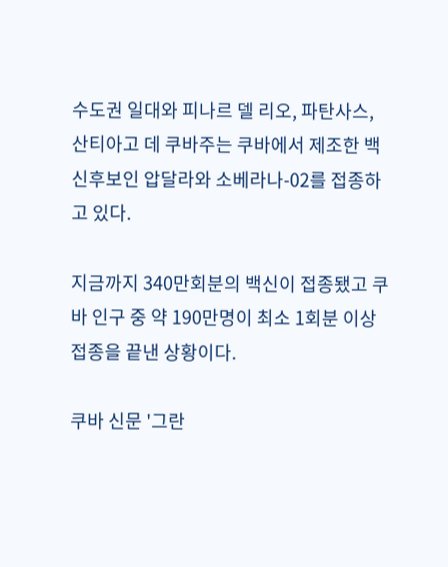수도권 일대와 피나르 델 리오, 파탄사스, 산티아고 데 쿠바주는 쿠바에서 제조한 백신후보인 압달라와 소베라나-02를 접종하고 있다.

지금까지 340만회분의 백신이 접종됐고 쿠바 인구 중 약 190만명이 최소 1회분 이상 접종을 끝낸 상황이다.

쿠바 신문 '그란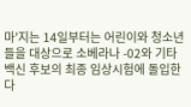마'지는 14일부터는 어린이와 청소년들을 대상으로 소베라나 -02와 기타 백신 후보의 최종 임상시험에 돌입한다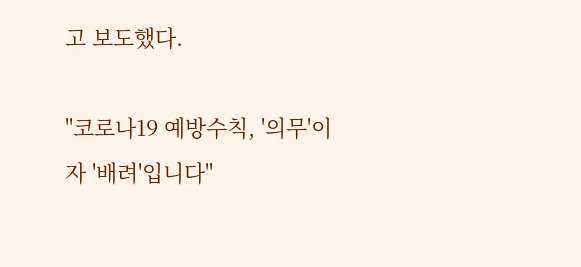고 보도했다.

"코로나19 예방수칙, '의무'이자 '배려'입니다"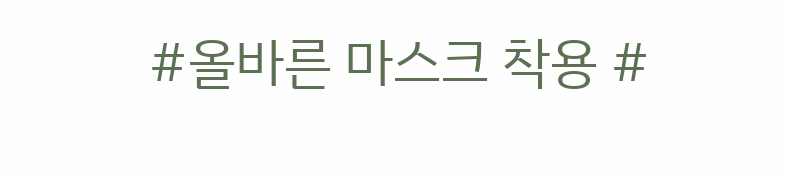#올바른 마스크 착용 #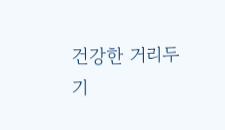건강한 거리두기